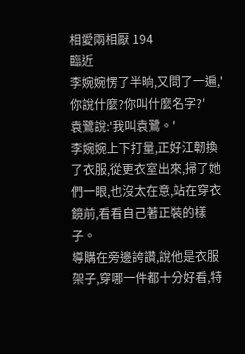相愛兩相厭 194
臨近
李婉婉愣了半晌,又問了一遍,'你說什麼?你叫什麼名字?'
袁鷺說:'我叫袁鷺。'
李婉婉上下打量,正好江韌換了衣服,從更衣室出來,掃了她們一眼,也沒太在意,站在穿衣鏡前,看看自己著正裝的樣子。
導購在旁邊誇讚,說他是衣服架子,穿哪一件都十分好看,特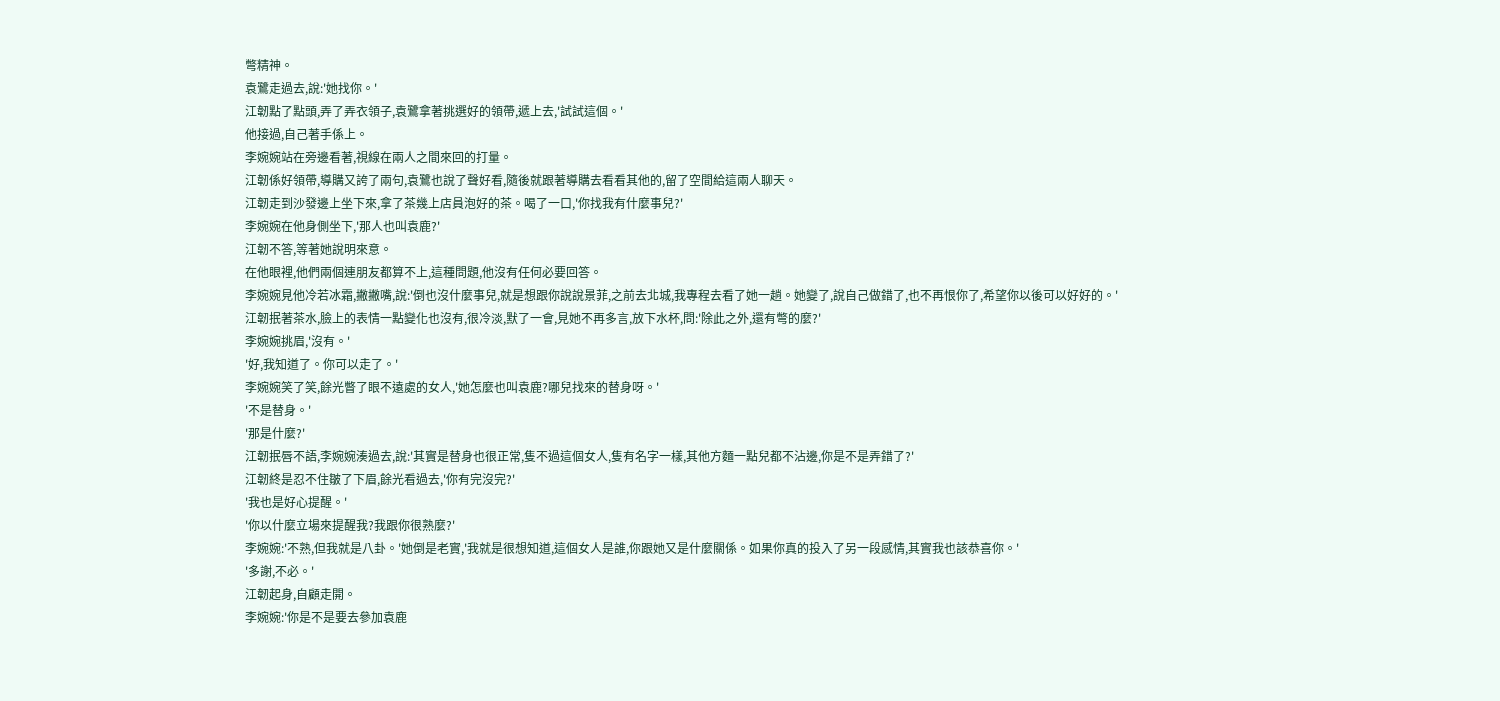彆精神。
袁鷺走過去,說:'她找你。'
江韌點了點頭,弄了弄衣領子,袁鷺拿著挑選好的領帶,遞上去,'試試這個。'
他接過,自己著手係上。
李婉婉站在旁邊看著,視線在兩人之間來回的打量。
江韌係好領帶,導購又誇了兩句,袁鷺也說了聲好看,隨後就跟著導購去看看其他的,留了空間給這兩人聊天。
江韌走到沙發邊上坐下來,拿了茶幾上店員泡好的茶。喝了一口,'你找我有什麼事兒?'
李婉婉在他身側坐下,'那人也叫袁鹿?'
江韌不答,等著她說明來意。
在他眼裡,他們兩個連朋友都算不上,這種問題,他沒有任何必要回答。
李婉婉見他冷若冰霜,撇撇嘴,說:'倒也沒什麼事兒,就是想跟你說說景菲,之前去北城,我專程去看了她一趟。她變了,說自己做錯了,也不再恨你了,希望你以後可以好好的。'
江韌抿著茶水,臉上的表情一點變化也沒有,很冷淡,默了一會,見她不再多言,放下水杯,問:'除此之外,還有彆的麼?'
李婉婉挑眉,'沒有。'
'好,我知道了。你可以走了。'
李婉婉笑了笑,餘光瞥了眼不遠處的女人,'她怎麼也叫袁鹿?哪兒找來的替身呀。'
'不是替身。'
'那是什麼?'
江韌抿唇不語,李婉婉湊過去,說:'其實是替身也很正常,隻不過這個女人,隻有名字一樣,其他方麵一點兒都不沾邊,你是不是弄錯了?'
江韌終是忍不住皺了下眉,餘光看過去,'你有完沒完?'
'我也是好心提醒。'
'你以什麼立場來提醒我?我跟你很熟麼?'
李婉婉:'不熟,但我就是八卦。'她倒是老實,'我就是很想知道,這個女人是誰,你跟她又是什麼關係。如果你真的投入了另一段感情,其實我也該恭喜你。'
'多謝,不必。'
江韌起身,自顧走開。
李婉婉:'你是不是要去參加袁鹿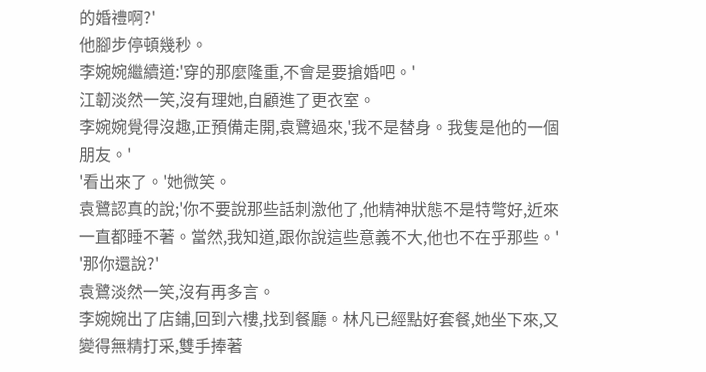的婚禮啊?'
他腳步停頓幾秒。
李婉婉繼續道:'穿的那麼隆重,不會是要搶婚吧。'
江韌淡然一笑,沒有理她,自顧進了更衣室。
李婉婉覺得沒趣,正預備走開,袁鷺過來,'我不是替身。我隻是他的一個朋友。'
'看出來了。'她微笑。
袁鷺認真的說;'你不要說那些話刺激他了,他精神狀態不是特彆好,近來一直都睡不著。當然,我知道,跟你說這些意義不大,他也不在乎那些。'
'那你還說?'
袁鷺淡然一笑,沒有再多言。
李婉婉出了店鋪,回到六樓,找到餐廳。林凡已經點好套餐,她坐下來,又變得無精打采,雙手捧著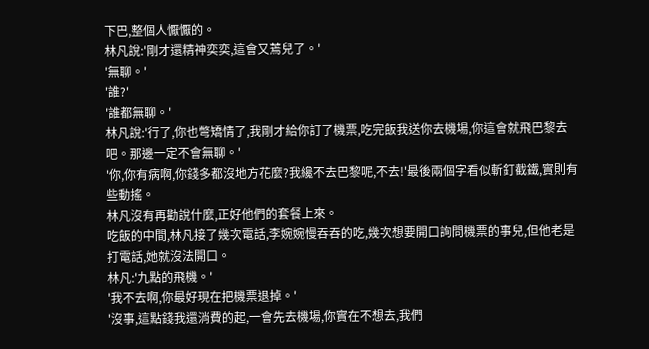下巴,整個人懨懨的。
林凡說:'剛才還精神奕奕,這會又蔫兒了。'
'無聊。'
'誰?'
'誰都無聊。'
林凡說:'行了,你也彆矯情了,我剛才給你訂了機票,吃完飯我送你去機場,你這會就飛巴黎去吧。那邊一定不會無聊。'
'你,你有病啊,你錢多都沒地方花麼?我纔不去巴黎呢,不去!'最後兩個字看似斬釘截鐵,實則有些動搖。
林凡沒有再勸說什麼,正好他們的套餐上來。
吃飯的中間,林凡接了幾次電話,李婉婉慢吞吞的吃,幾次想要開口詢問機票的事兒,但他老是打電話,她就沒法開口。
林凡:'九點的飛機。'
'我不去啊,你最好現在把機票退掉。'
'沒事,這點錢我還消費的起,一會先去機場,你實在不想去,我們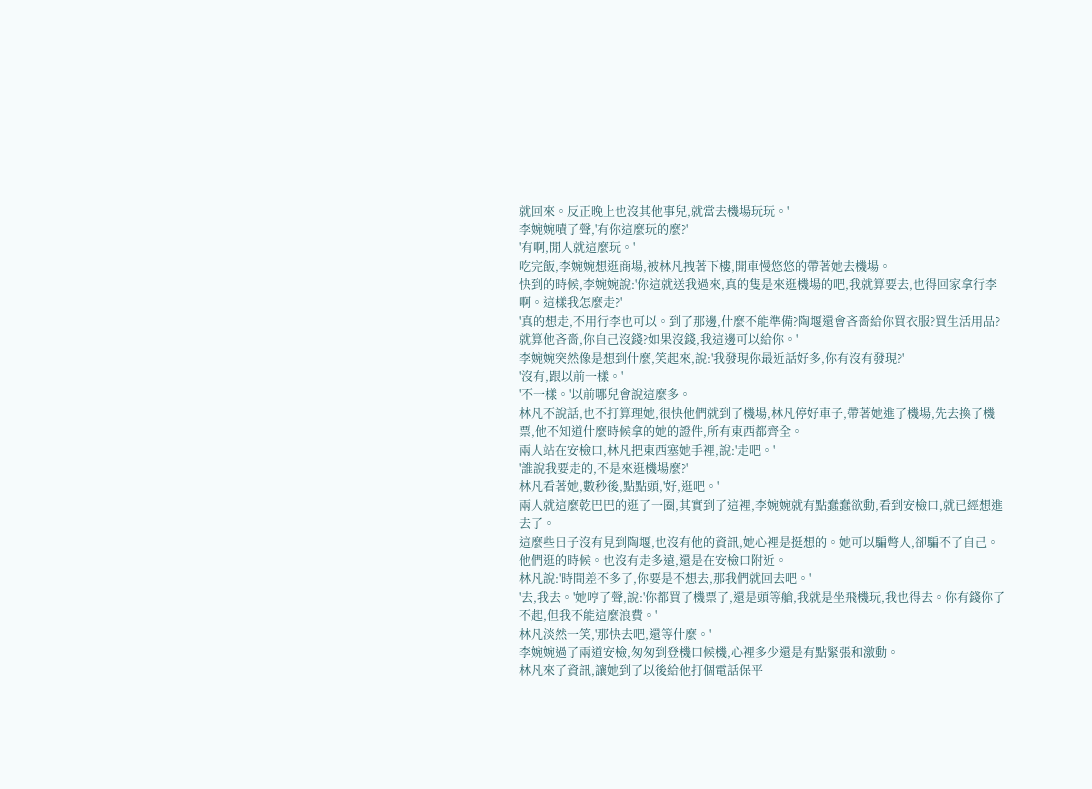就回來。反正晚上也沒其他事兒,就當去機場玩玩。'
李婉婉嘖了聲,'有你這麼玩的麼?'
'有啊,閒人就這麼玩。'
吃完飯,李婉婉想逛商場,被林凡拽著下樓,開車慢悠悠的帶著她去機場。
快到的時候,李婉婉說:'你這就送我過來,真的隻是來逛機場的吧,我就算要去,也得回家拿行李啊。這樣我怎麼走?'
'真的想走,不用行李也可以。到了那邊,什麼不能準備?陶堰還會吝嗇給你買衣服?買生活用品?就算他吝嗇,你自己沒錢?如果沒錢,我這邊可以給你。'
李婉婉突然像是想到什麼,笑起來,說:'我發現你最近話好多,你有沒有發現?'
'沒有,跟以前一樣。'
'不一樣。'以前哪兒會說這麼多。
林凡不說話,也不打算理她,很快他們就到了機場,林凡停好車子,帶著她進了機場,先去換了機票,他不知道什麼時候拿的她的證件,所有東西都齊全。
兩人站在安檢口,林凡把東西塞她手裡,說:'走吧。'
'誰說我要走的,不是來逛機場麼?'
林凡看著她,數秒後,點點頭,'好,逛吧。'
兩人就這麼乾巴巴的逛了一圈,其實到了這裡,李婉婉就有點蠢蠢欲動,看到安檢口,就已經想進去了。
這麼些日子沒有見到陶堰,也沒有他的資訊,她心裡是挺想的。她可以騙彆人,卻騙不了自己。
他們逛的時候。也沒有走多遠,還是在安檢口附近。
林凡說:'時間差不多了,你要是不想去,那我們就回去吧。'
'去,我去。'她哼了聲,說:'你都買了機票了,還是頭等艙,我就是坐飛機玩,我也得去。你有錢你了不起,但我不能這麼浪費。'
林凡淡然一笑,'那快去吧,還等什麼。'
李婉婉過了兩道安檢,匆匆到登機口候機,心裡多少還是有點緊張和激動。
林凡來了資訊,讓她到了以後給他打個電話保平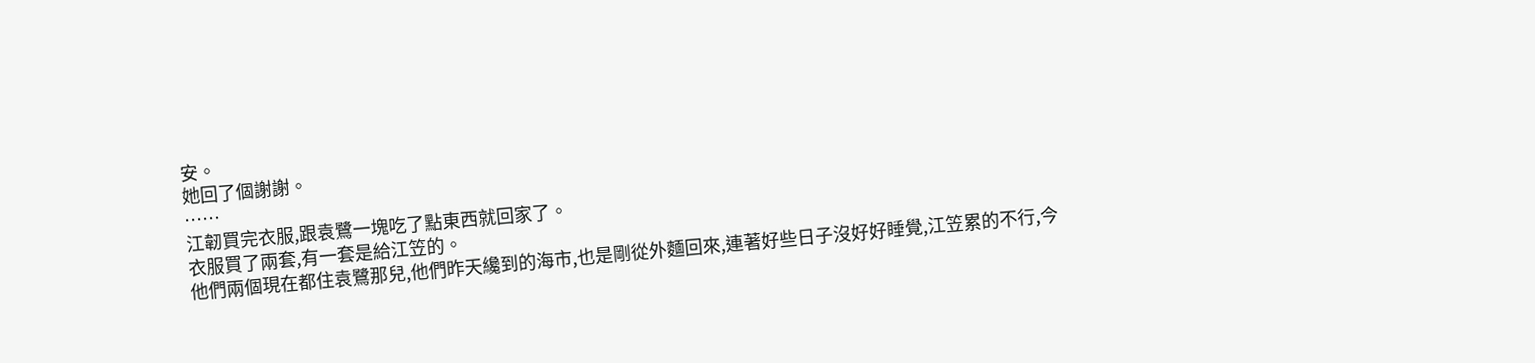安。
她回了個謝謝。
……
江韌買完衣服,跟袁鷺一塊吃了點東西就回家了。
衣服買了兩套,有一套是給江笠的。
他們兩個現在都住袁鷺那兒,他們昨天纔到的海市,也是剛從外麵回來,連著好些日子沒好好睡覺,江笠累的不行,今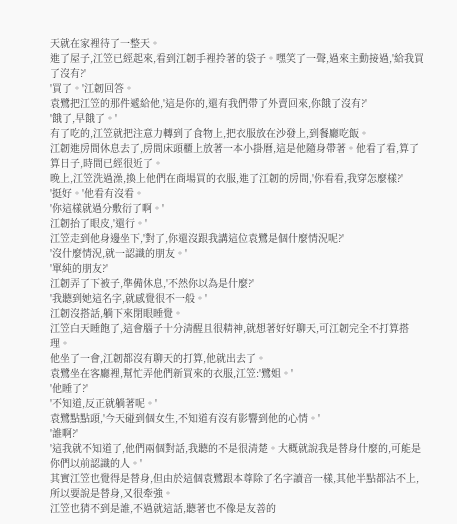天就在家裡待了一整天。
進了屋子,江笠已經起來,看到江韌手裡拎著的袋子。嘿笑了一聲,過來主動接過,'給我買了沒有?'
'買了。'江韌回答。
袁鷺把江笠的那件遞給他,'這是你的,還有我們帶了外賣回來,你餓了沒有?'
'餓了,早餓了。'
有了吃的,江笠就把注意力轉到了食物上,把衣服放在沙發上,到餐廳吃飯。
江韌進房間休息去了,房間床頭櫃上放著一本小掛曆,這是他隨身帶著。他看了看,算了算日子,時間已經很近了。
晚上,江笠洗過澡,換上他們在商場買的衣服,進了江韌的房間,'你看看,我穿怎麼樣?'
'挺好。'他看有沒看。
'你這樣就過分敷衍了啊。'
江韌抬了眼皮,'還行。'
江笠走到他身邊坐下,'對了,你還沒跟我講這位袁鷺是個什麼情況呢?'
'沒什麼情況,就一認識的朋友。'
'單純的朋友?'
江韌弄了下被子,準備休息,'不然你以為是什麼?'
'我聽到她這名字,就感覺很不一般。'
江韌沒搭話,躺下來閉眼睡覺。
江笠白天睡飽了,這會腦子十分清醒且很精神,就想著好好聊天,可江韌完全不打算搭理。
他坐了一會,江韌都沒有聊天的打算,他就出去了。
袁鷺坐在客廳裡,幫忙弄他們新買來的衣服,江笠:'鷺姐。'
'他睡了?'
'不知道,反正就躺著呢。'
袁鷺點點頭,'今天碰到個女生,不知道有沒有影響到他的心情。'
'誰啊?'
'這我就不知道了,他們兩個對話,我聽的不是很清楚。大概就說我是替身什麼的,可能是你們以前認識的人。'
其實江笠也覺得是替身,但由於這個袁鷺跟本尊除了名字讀音一樣,其他半點都沾不上,所以要說是替身,又很牽強。
江笠也猜不到是誰,不過就這話,聽著也不像是友善的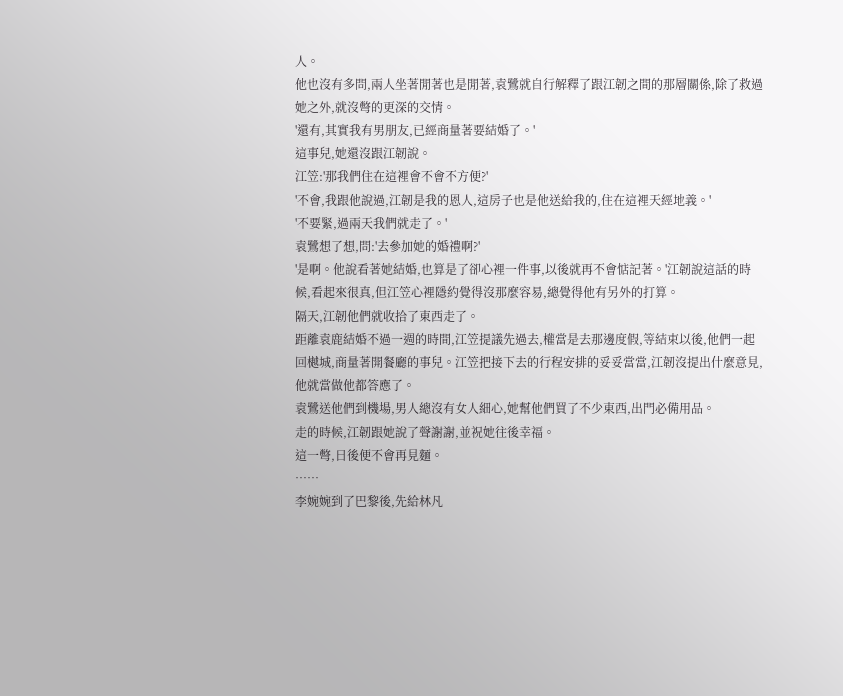人。
他也沒有多問,兩人坐著閒著也是閒著,袁鷺就自行解釋了跟江韌之間的那層關係,除了救過她之外,就沒彆的更深的交情。
'還有,其實我有男朋友,已經商量著要結婚了。'
這事兒,她還沒跟江韌說。
江笠:'那我們住在這裡會不會不方便?'
'不會,我跟他說過,江韌是我的恩人,這房子也是他送給我的,住在這裡天經地義。'
'不要緊,過兩天我們就走了。'
袁鷺想了想,問:'去參加她的婚禮啊?'
'是啊。他說看著她結婚,也算是了卻心裡一件事,以後就再不會惦記著。'江韌說這話的時候,看起來很真,但江笠心裡隱約覺得沒那麼容易,總覺得他有另外的打算。
隔天,江韌他們就收拾了東西走了。
距離袁鹿結婚不過一週的時間,江笠提議先過去,權當是去那邊度假,等結束以後,他們一起回樾城,商量著開餐廳的事兒。江笠把接下去的行程安排的妥妥當當,江韌沒提出什麼意見,他就當做他都答應了。
袁鷺送他們到機場,男人總沒有女人細心,她幫他們買了不少東西,出門必備用品。
走的時候,江韌跟她說了聲謝謝,並祝她往後幸福。
這一彆,日後便不會再見麵。
……
李婉婉到了巴黎後,先給林凡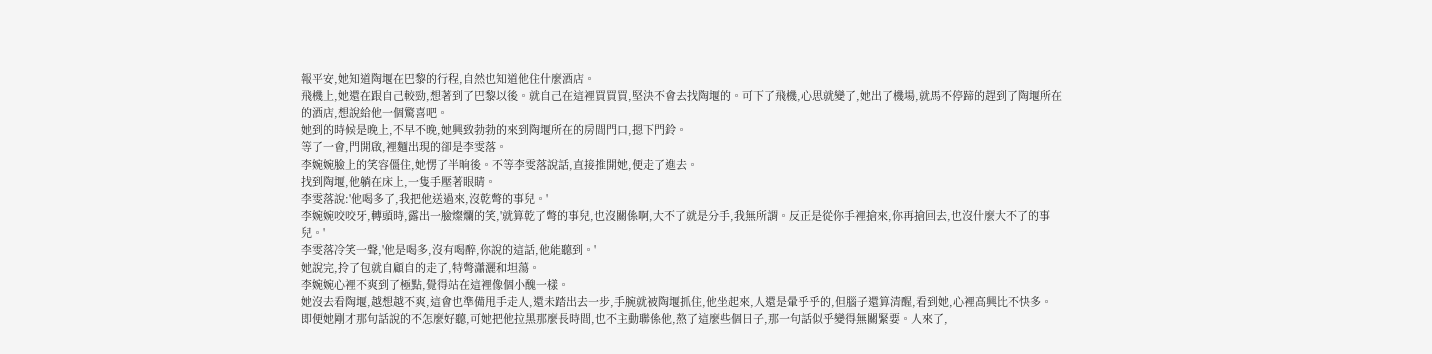報平安,她知道陶堰在巴黎的行程,自然也知道他住什麼酒店。
飛機上,她還在跟自己較勁,想著到了巴黎以後。就自己在這裡買買買,堅決不會去找陶堰的。可下了飛機,心思就變了,她出了機場,就馬不停蹄的趕到了陶堰所在的酒店,想說給他一個驚喜吧。
她到的時候是晚上,不早不晚,她興致勃勃的來到陶堰所在的房間門口,摁下門鈴。
等了一會,門開啟,裡麵出現的卻是李雯落。
李婉婉臉上的笑容僵住,她愣了半晌後。不等李雯落說話,直接推開她,便走了進去。
找到陶堰,他躺在床上,一隻手壓著眼睛。
李雯落說:'他喝多了,我把他送過來,沒乾彆的事兒。'
李婉婉咬咬牙,轉頭時,露出一臉燦爛的笑,'就算乾了彆的事兒,也沒關係啊,大不了就是分手,我無所謂。反正是從你手裡搶來,你再搶回去,也沒什麼大不了的事兒。'
李雯落冷笑一聲,'他是喝多,沒有喝醉,你說的這話,他能聽到。'
她說完,拎了包就自顧自的走了,特彆瀟灑和坦蕩。
李婉婉心裡不爽到了極點,覺得站在這裡像個小醜一樣。
她沒去看陶堰,越想越不爽,這會也準備甩手走人,還未踏出去一步,手腕就被陶堰抓住,他坐起來,人還是暈乎乎的,但腦子還算清醒,看到她,心裡高興比不快多。
即便她剛才那句話說的不怎麼好聽,可她把他拉黑那麼長時間,也不主動聯係他,熬了這麼些個日子,那一句話似乎變得無關緊要。人來了,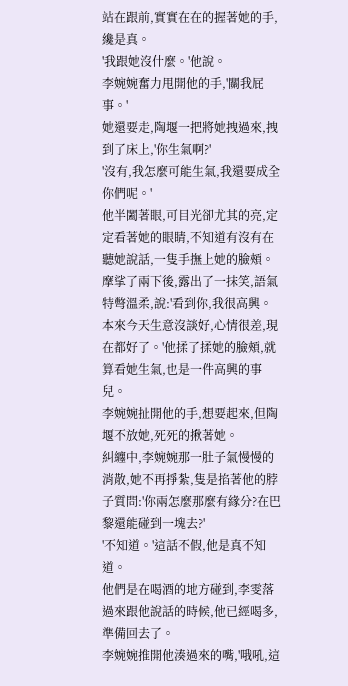站在跟前,實實在在的握著她的手,纔是真。
'我跟她沒什麼。'他說。
李婉婉奮力甩開他的手,'關我屁事。'
她還要走,陶堰一把將她拽過來,拽到了床上,'你生氣啊?'
'沒有,我怎麼可能生氣,我還要成全你們呢。'
他半闔著眼,可目光卻尤其的亮,定定看著她的眼睛,不知道有沒有在聽她說話,一隻手撫上她的臉頰。摩挲了兩下後,露出了一抹笑,語氣特彆溫柔,說:'看到你,我很高興。本來今天生意沒談好,心情很差,現在都好了。'他揉了揉她的臉頰,就算看她生氣,也是一件高興的事兒。
李婉婉扯開他的手,想要起來,但陶堰不放她,死死的揪著她。
糾纏中,李婉婉那一肚子氣慢慢的消散,她不再掙紮,隻是掐著他的脖子質問:'你兩怎麼那麼有緣分?在巴黎還能碰到一塊去?'
'不知道。'這話不假,他是真不知道。
他們是在喝酒的地方碰到,李雯落過來跟他說話的時候,他已經喝多,準備回去了。
李婉婉推開他湊過來的嘴,'哦吼,這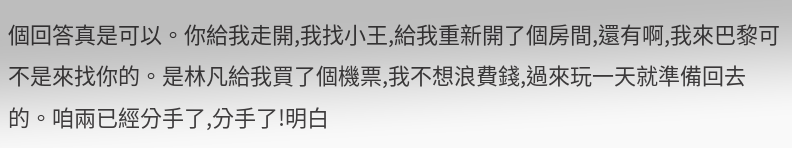個回答真是可以。你給我走開,我找小王,給我重新開了個房間,還有啊,我來巴黎可不是來找你的。是林凡給我買了個機票,我不想浪費錢,過來玩一天就準備回去的。咱兩已經分手了,分手了!明白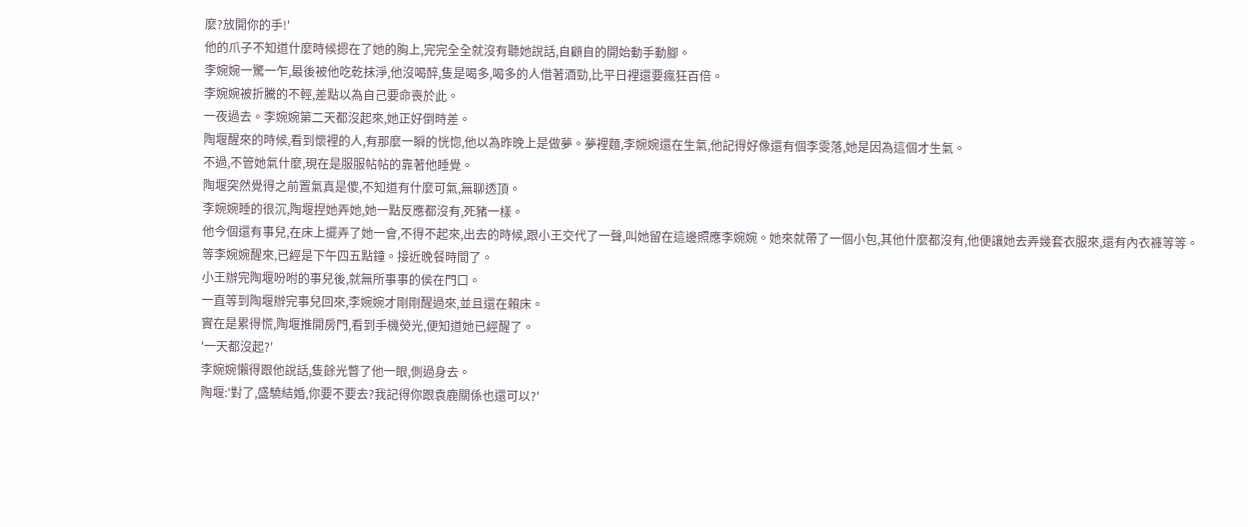麼?放開你的手!'
他的爪子不知道什麼時候摁在了她的胸上,完完全全就沒有聽她說話,自顧自的開始動手動腳。
李婉婉一驚一乍,最後被他吃乾抹淨,他沒喝醉,隻是喝多,喝多的人借著酒勁,比平日裡還要瘋狂百倍。
李婉婉被折騰的不輕,差點以為自己要命喪於此。
一夜過去。李婉婉第二天都沒起來,她正好倒時差。
陶堰醒來的時候,看到懷裡的人,有那麼一瞬的恍惚,他以為昨晚上是做夢。夢裡麵,李婉婉還在生氣,他記得好像還有個李雯落,她是因為這個才生氣。
不過,不管她氣什麼,現在是服服帖帖的靠著他睡覺。
陶堰突然覺得之前置氣真是傻,不知道有什麼可氣,無聊透頂。
李婉婉睡的很沉,陶堰捏她弄她,她一點反應都沒有,死豬一樣。
他今個還有事兒,在床上擺弄了她一會,不得不起來,出去的時候,跟小王交代了一聲,叫她留在這邊照應李婉婉。她來就帶了一個小包,其他什麼都沒有,他便讓她去弄幾套衣服來,還有內衣褲等等。
等李婉婉醒來,已經是下午四五點鐘。接近晚餐時間了。
小王辦完陶堰吩咐的事兒後,就無所事事的侯在門口。
一直等到陶堰辦完事兒回來,李婉婉才剛剛醒過來,並且還在賴床。
實在是累得慌,陶堰推開房門,看到手機熒光,便知道她已經醒了。
'一天都沒起?'
李婉婉懶得跟他說話,隻餘光瞥了他一眼,側過身去。
陶堰:'對了,盛驍結婚,你要不要去?我記得你跟袁鹿關係也還可以?'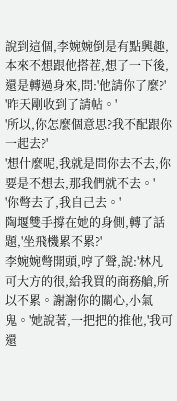說到這個,李婉婉倒是有點興趣,本來不想跟他搭茬,想了一下後,還是轉過身來,問:'他請你了麼?'
'昨天剛收到了請帖。'
'所以,你怎麼個意思?我不配跟你一起去?'
'想什麼呢,我就是問你去不去,你要是不想去,那我們就不去。'
'你彆去了,我自己去。'
陶堰雙手撐在她的身側,轉了話題,'坐飛機累不累?'
李婉婉彆開頭,哼了聲,說:'林凡可大方的很,給我買的商務艙,所以不累。謝謝你的關心,小氣鬼。'她說著,一把把的推他,'我可還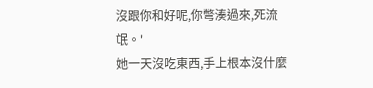沒跟你和好呢,你彆湊過來,死流氓。'
她一天沒吃東西,手上根本沒什麼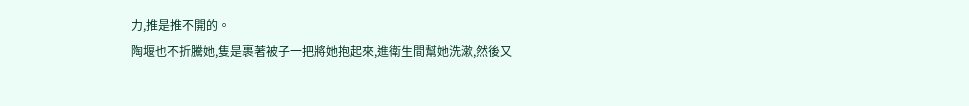力,推是推不開的。
陶堰也不折騰她,隻是裹著被子一把將她抱起來,進衛生間幫她洗漱,然後又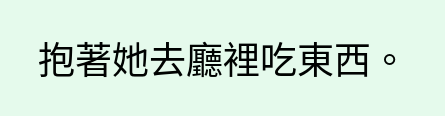抱著她去廳裡吃東西。